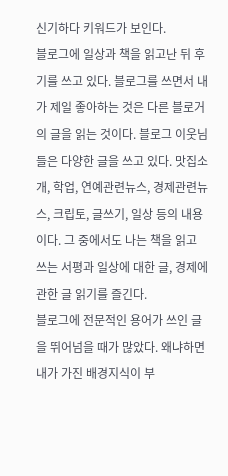신기하다 키워드가 보인다.
블로그에 일상과 책을 읽고난 뒤 후기를 쓰고 있다. 블로그를 쓰면서 내가 제일 좋아하는 것은 다른 블로거의 글을 읽는 것이다. 블로그 이웃님들은 다양한 글을 쓰고 있다. 맛집소개, 학업, 연예관련뉴스, 경제관련뉴스, 크립토, 글쓰기, 일상 등의 내용이다. 그 중에서도 나는 책을 읽고 쓰는 서평과 일상에 대한 글, 경제에 관한 글 읽기를 즐긴다.
블로그에 전문적인 용어가 쓰인 글을 뛰어넘을 때가 많았다. 왜냐하면 내가 가진 배경지식이 부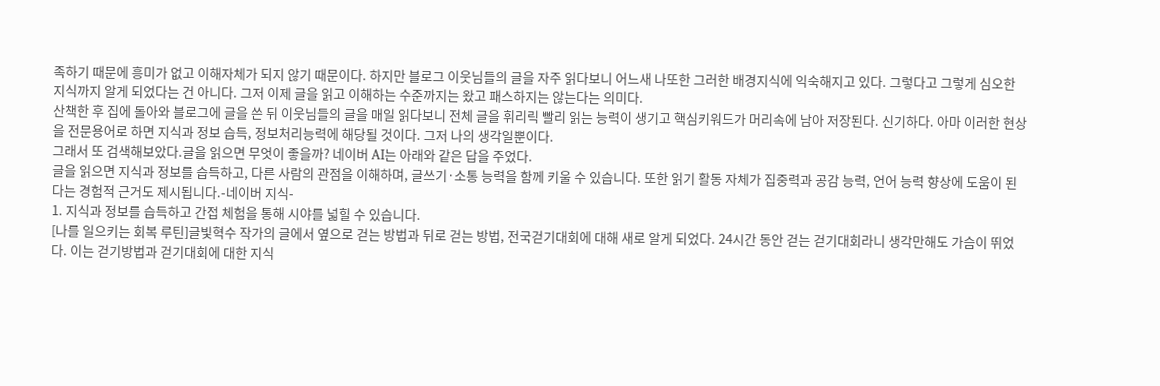족하기 때문에 흥미가 없고 이해자체가 되지 않기 때문이다. 하지만 블로그 이웃님들의 글을 자주 읽다보니 어느새 나또한 그러한 배경지식에 익숙해지고 있다. 그렇다고 그렇게 심오한 지식까지 알게 되었다는 건 아니다. 그저 이제 글을 읽고 이해하는 수준까지는 왔고 패스하지는 않는다는 의미다.
산책한 후 집에 돌아와 블로그에 글을 쓴 뒤 이웃님들의 글을 매일 읽다보니 전체 글을 휘리릭 빨리 읽는 능력이 생기고 핵심키워드가 머리속에 남아 저장된다. 신기하다. 아마 이러한 현상을 전문용어로 하면 지식과 정보 습득, 정보처리능력에 해당될 것이다. 그저 나의 생각일뿐이다.
그래서 또 검색해보았다.글을 읽으면 무엇이 좋을까? 네이버 AI는 아래와 같은 답을 주었다.
글을 읽으면 지식과 정보를 습득하고, 다른 사람의 관점을 이해하며, 글쓰기·소통 능력을 함께 키울 수 있습니다. 또한 읽기 활동 자체가 집중력과 공감 능력, 언어 능력 향상에 도움이 된다는 경험적 근거도 제시됩니다.-네이버 지식-
1. 지식과 정보를 습득하고 간접 체험을 통해 시야를 넓힐 수 있습니다.
[나를 일으키는 회복 루틴]글빛혁수 작가의 글에서 옆으로 걷는 방법과 뒤로 걷는 방법, 전국걷기대회에 대해 새로 알게 되었다. 24시간 동안 걷는 걷기대회라니 생각만해도 가슴이 뛰었다. 이는 걷기방법과 걷기대회에 대한 지식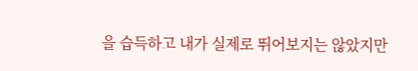을 습득하고 내가 실제로 뛰어보지는 않았지만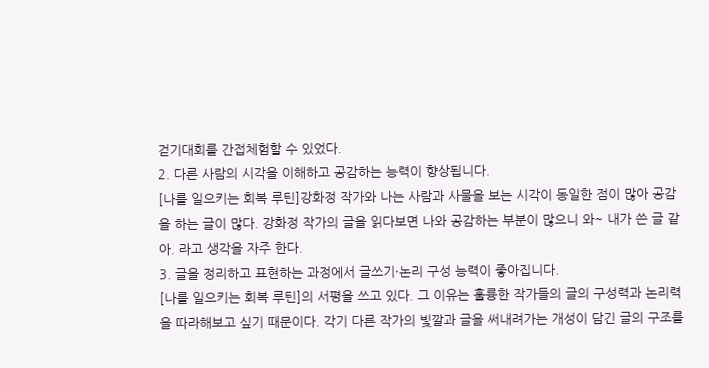걷기대회를 간접체험할 수 있었다.
2. 다른 사람의 시각을 이해하고 공감하는 능력이 향상됩니다.
[나를 일으키는 회복 루틴]강화정 작가와 나는 사람과 사물을 보는 시각이 동일한 점이 많아 공감을 하는 글이 많다. 강화정 작가의 글을 읽다보면 나와 공감하는 부분이 많으니 와~ 내가 쓴 글 같아. 라고 생각을 자주 한다.
3. 글을 정리하고 표현하는 과정에서 글쓰기·논리 구성 능력이 좋아집니다.
[나를 일으키는 회복 루틴]의 서평을 쓰고 있다. 그 이유는 훌륭한 작가들의 글의 구성력과 논리력을 따라해보고 싶기 때문이다. 각기 다른 작가의 빛깔과 글을 써내려가는 개성이 담긴 글의 구조를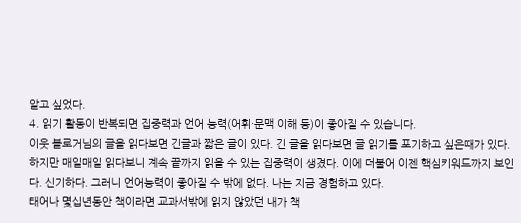알고 싶었다.
4. 읽기 활동이 반복되면 집중력과 언어 능력(어휘·문맥 이해 등)이 좋아질 수 있습니다.
이웃 블로거님의 글을 읽다보면 긴글과 짧은 글이 있다. 긴 글을 읽다보면 글 읽기를 포기하고 싶은때가 있다. 하지만 매일매일 읽다보니 계속 끝까지 읽을 수 있는 집중력이 생겼다. 이에 더불어 이젠 핵심키워드까지 보인다. 신기하다. 그러니 언어능력이 좋아질 수 밖에 없다. 나는 지금 경험하고 있다.
태어나 몇십년동안 책이라면 교과서밖에 읽지 않았던 내가 책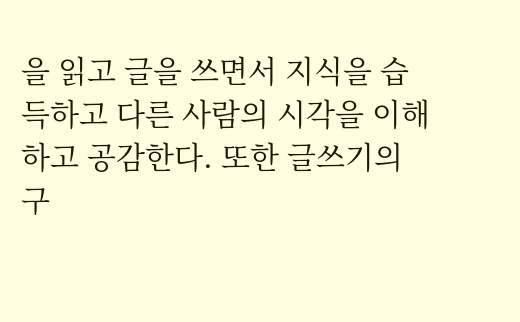을 읽고 글을 쓰면서 지식을 습득하고 다른 사람의 시각을 이해하고 공감한다. 또한 글쓰기의 구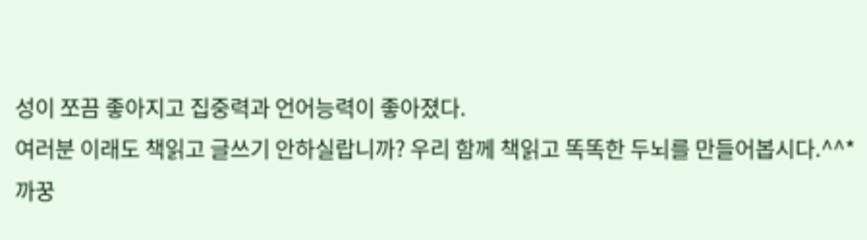성이 쪼끔 좋아지고 집중력과 언어능력이 좋아졌다.
여러분 이래도 책읽고 글쓰기 안하실랍니까? 우리 함께 책읽고 똑똑한 두뇌를 만들어봅시다.^^*까꿍